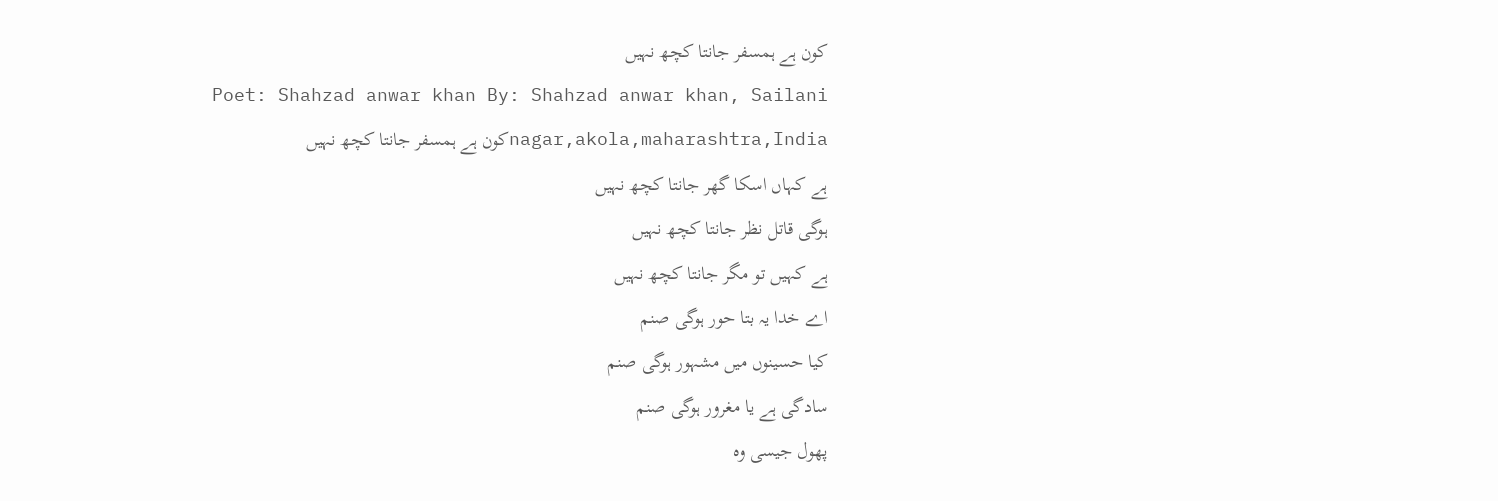کون ہے ہمسفر جانتا کچھ نہیں
Poet: Shahzad anwar khan By: Shahzad anwar khan, Sailani nagar,akola,maharashtra,Indiaکون ہے ہمسفر جانتا کچھ نہیں
ہے کہاں اسکا گھر جانتا کچھ نہیں
ہوگی قاتل نظر جانتا کچھ نہیں
ہے کہیں تو مگر جانتا کچھ نہیں
اے خدا یہ بتا حور ہوگی صنم
کیا حسینوں میں مشہور ہوگی صنم
سادگی ہے یا مغرور ہوگی صنم
پھول جیسی وہ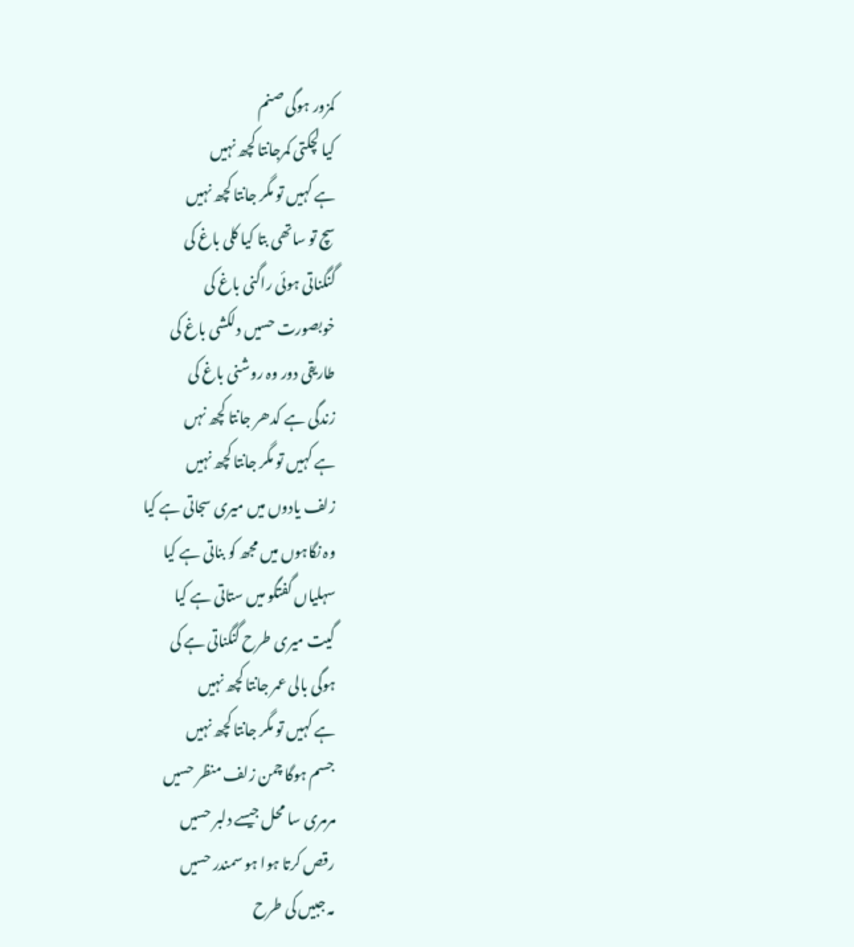کمزور ہوگی صنم
کیا لچکتی کمرجانتا کچھ نہیں
ہے کہیں تو مگر جانتا کچھ نہیں
سچ تو ساتھی بتا کیا کلی باغ کی
گنگناتی ہوئی راگنی باغ کی
خوبصورت حسیں دلکشی باغ کی
طاریقی دور وہ روشنی باغ کی
زندگی ہے کدھر جانتا کچھ نہں
ہے کہیں تو مگر جانتا کچھ نہیں
زلف یادوں میں میری سجاتی ہے کیا
وہ نگاہوں میں مجھ کو بناتی ہے کیا
سہلیاں گفتگو میں ستاتی ہے کیا
گیت میری طرح گنگناتی ہے کی
ہوگی بالی عمر جانتا کچھ نہیں
ہے کہیں تو مگر جانتا کچھ نہیں
جسم ہوگا چمن زلف منظر حسیں
مرمری سا محل جیسے دلبر حسیں
رقص کرتا ہوا ہو سمندر حسیں
مہ جبیں کی طرح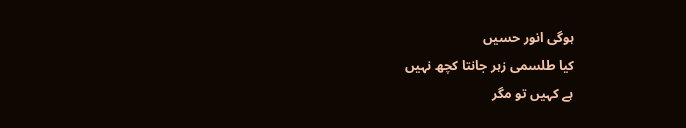ہوگی انور حسیں
کیا طلسمی زہر جانتا کچھ نہیں
ہے کہیں تو مگر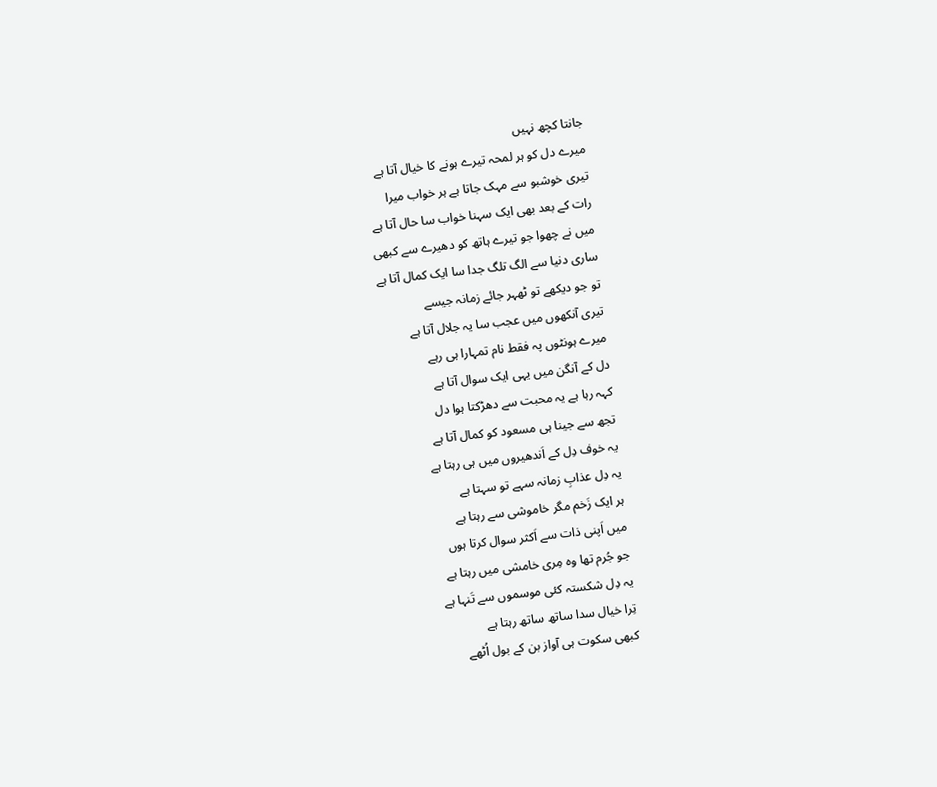جانتا کچھ نہیں
میرے دل کو ہر لمحہ تیرے ہونے کا خیال آتا ہے
تیری خوشبو سے مہک جاتا ہے ہر خواب میرا
رات کے بعد بھی ایک سہنا خواب سا حال آتا ہے
میں نے چھوا جو تیرے ہاتھ کو دھیرے سے کبھی
ساری دنیا سے الگ تلگ جدا سا ایک کمال آتا ہے
تو جو دیکھے تو ٹھہر جائے زمانہ جیسے
تیری آنکھوں میں عجب سا یہ جلال آتا ہے
میرے ہونٹوں پہ فقط نام تمہارا ہی رہے
دل کے آنگن میں یہی ایک سوال آتا ہے
کہہ رہا ہے یہ محبت سے دھڑکتا ہوا دل
تجھ سے جینا ہی مسعود کو کمال آتا ہے
یہ خوف دِل کے اَندھیروں میں ہی رہتا ہے
یہ دِل عذابِ زمانہ سہے تو سہتا ہے
ہر ایک زَخم مگر خاموشی سے رہتا ہے
میں اَپنی ذات سے اَکثر سوال کرتا ہوں
جو جُرم تھا وہ مِری خامشی میں رہتا ہے
یہ دِل شکستہ کئی موسموں سے تَنہا ہے
تِرا خیال سدا ساتھ ساتھ رہتا ہے
کبھی سکوت ہی آواز بن کے بول اُٹھے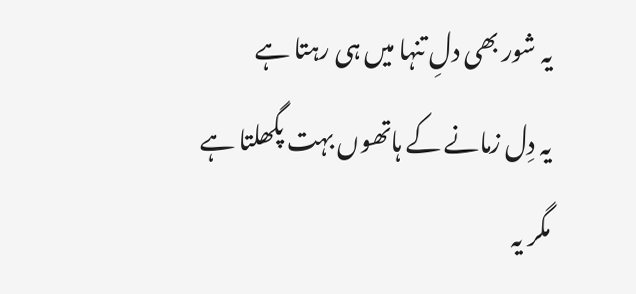یہ شور بھی دلِ تنہا میں ہی رہتا ہے
یہ دِل زمانے کے ہاتھوں بہت پگھلتا ہے
مگر یہ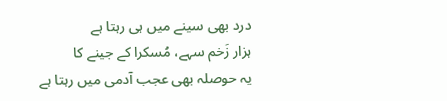درد بھی سینے میں ہی رہتا ہے
ہزار زَخم سہے، مُسکرا کے جینے کا
یہ حوصلہ بھی عجب آدمی میں رہتا ہے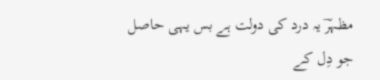مظہرؔ یہ درد کی دولت ہے بس یہی حاصل
جو دِل کے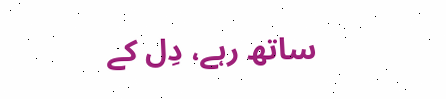ساتھ رہے، دِل کے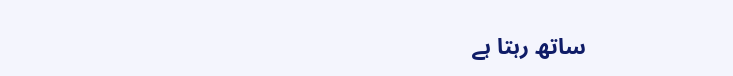ساتھ رہتا ہے